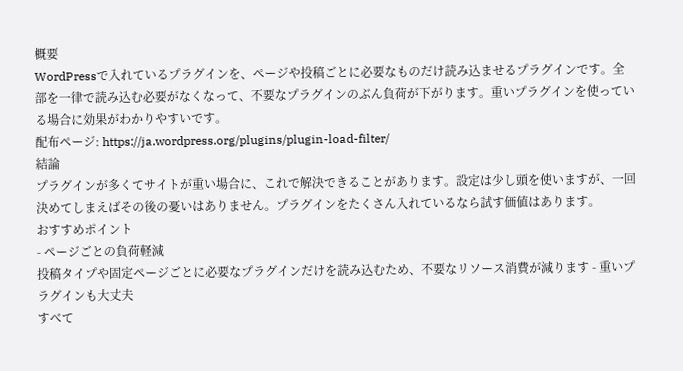概要
WordPressで入れているプラグインを、ページや投稿ごとに必要なものだけ読み込ませるプラグインです。全部を一律で読み込む必要がなくなって、不要なプラグインのぶん負荷が下がります。重いプラグインを使っている場合に効果がわかりやすいです。
配布ページ: https://ja.wordpress.org/plugins/plugin-load-filter/
結論
プラグインが多くてサイトが重い場合に、これで解決できることがあります。設定は少し頭を使いますが、一回決めてしまえばその後の憂いはありません。プラグインをたくさん入れているなら試す価値はあります。
おすすめポイント
- ページごとの負荷軽減
投稿タイプや固定ページごとに必要なプラグインだけを読み込むため、不要なリソース消費が減ります - 重いプラグインも大丈夫
すべて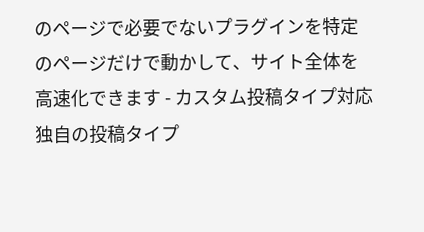のページで必要でないプラグインを特定のページだけで動かして、サイト全体を高速化できます - カスタム投稿タイプ対応
独自の投稿タイプ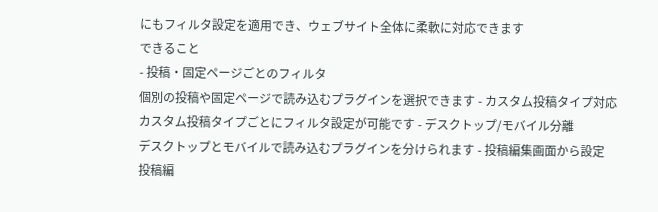にもフィルタ設定を適用でき、ウェブサイト全体に柔軟に対応できます
できること
- 投稿・固定ページごとのフィルタ
個別の投稿や固定ページで読み込むプラグインを選択できます - カスタム投稿タイプ対応
カスタム投稿タイプごとにフィルタ設定が可能です - デスクトップ/モバイル分離
デスクトップとモバイルで読み込むプラグインを分けられます - 投稿編集画面から設定
投稿編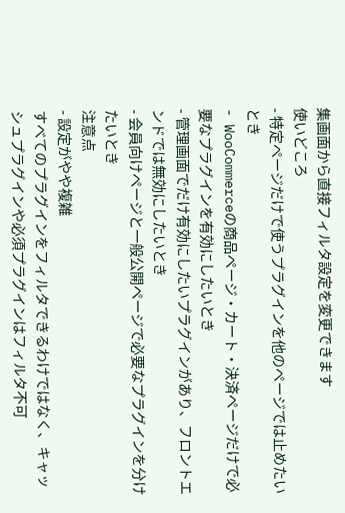集画面から直接フィルタ設定を変更できます
使いどころ
- 特定ページだけで使うプラグインを他のページでは止めたいとき
- WooCommerceの商品ページ・カート・決済ページだけで必要なプラグインを有効にしたいとき
- 管理画面でだけ有効にしたいプラグインがあり、フロントエンドでは無効にしたいとき
- 会員向けページと一般公開ページで必要なプラグインを分けたいとき
注意点
- 設定がやや複雑
すべてのプラグインをフィルタできるわけではなく、キャッシュプラグインや必須プラグインはフィルタ不可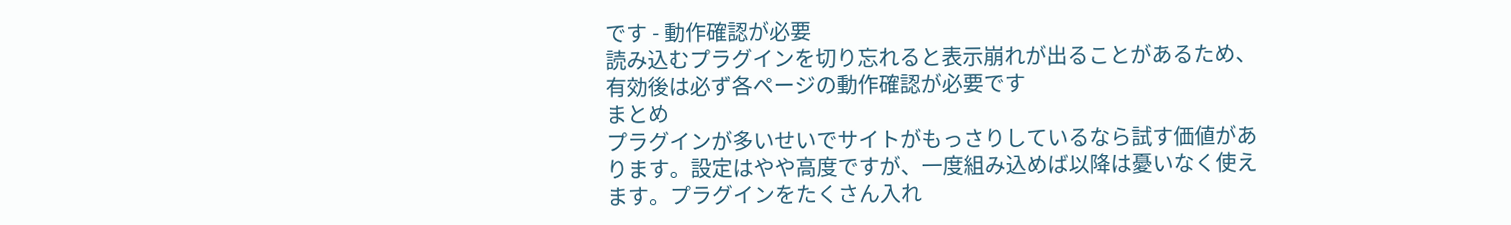です - 動作確認が必要
読み込むプラグインを切り忘れると表示崩れが出ることがあるため、有効後は必ず各ページの動作確認が必要です
まとめ
プラグインが多いせいでサイトがもっさりしているなら試す価値があります。設定はやや高度ですが、一度組み込めば以降は憂いなく使えます。プラグインをたくさん入れ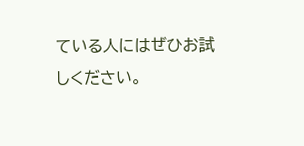ている人にはぜひお試しください。